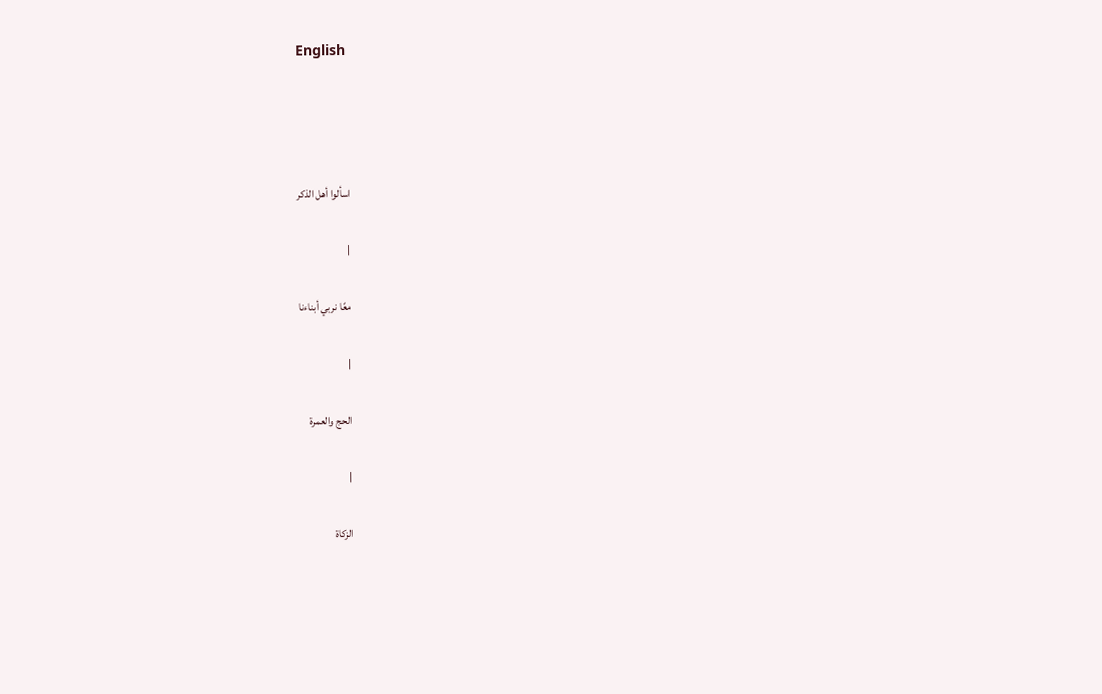English




اسألوا أهل الذكر

|

معًا نربي أبناءنا

|

الحج والعمرة

|

الزكاة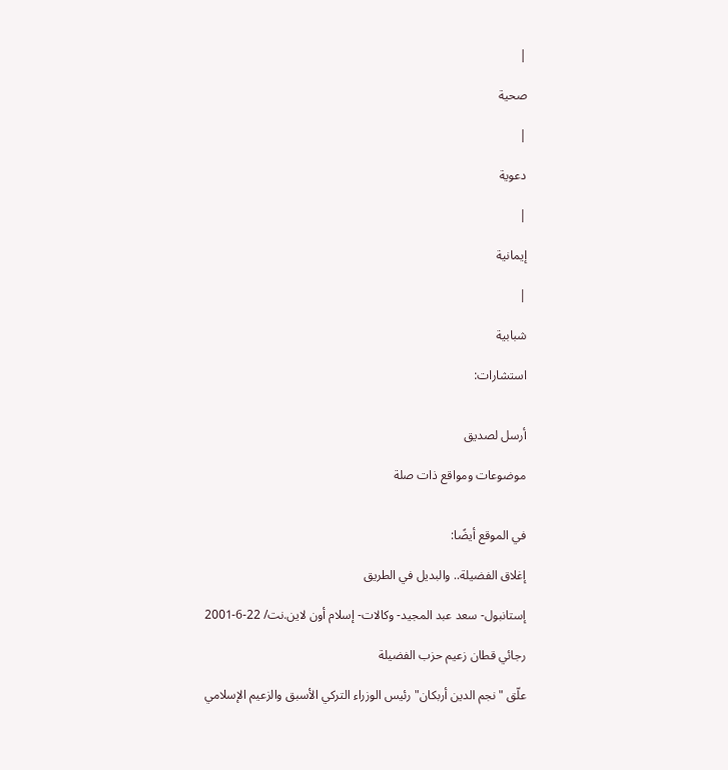|

صحية

|

دعوية

|

إيمانية

|

شبابية

استشارات:


أرسل لصديق

موضوعات ومواقع ذات صلة


في الموقع أيضًا:

إغلاق الفضيلة.. والبديل في الطريق

إستانبول- سعد عبد المجيد- وكالات- إسلام أون لاين.نت/ 22-6-2001

رجائي قطان زعيم حزب الفضيلة

علّق "نجم الدين أربكان" رئيس الوزراء التركي الأسبق والزعيم الإسلامي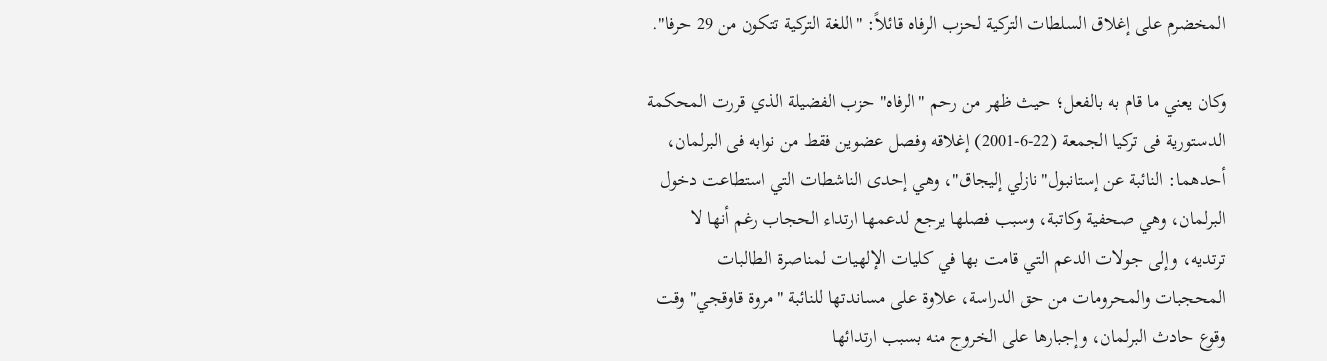المخضرم على إغلاق السلطات التركية لحزب الرفاه قائلاً: "اللغة التركية تتكون من 29 حرفا".

وكان يعني ما قام به بالفعل؛ حيث ظهر من رحم "الرفاه" حزب الفضيلة الذي قررت المحكمة الدستورية فى تركيا الجمعة (22-6-2001) إغلاقه وفصل عضوين فقط من نوابه فى البرلمان، أحدهما: النائبة عن إستانبول"نازلي إليجاق"، وهي إحدى الناشطات التي استطاعت دخول البرلمان، وهي صحفية وكاتبة، وسبب فصلها يرجع لدعمها ارتداء الحجاب رغم أنها لا ترتديه، وإلى جولات الدعم التي قامت بها في كليات الإلهيات لمناصرة الطالبات المحجبات والمحرومات من حق الدراسة، علاوة على مساندتها للنائبة "مروة قاوقجي" وقت وقوع حادث البرلمان، وإجبارها على الخروج منه بسبب ارتدائها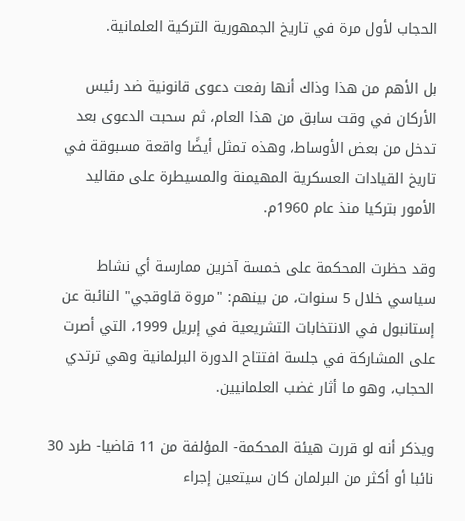الحجاب لأول مرة في تاريخ الجمهورية التركية العلمانية.

بل الأهم من هذا وذاك أنها رفعت دعوى قانونية ضد رئيس الأركان في وقت سابق من هذا العام، ثم سحبت الدعوى بعد تدخل من بعض الأوساط، وهذه تمثل أيضًا واقعة مسبوقة في تاريخ القيادات العسكرية المهيمنة والمسيطرة على مقاليد الأمور بتركيا منذ عام 1960م.

وقد حظرت المحكمة على خمسة آخرين ممارسة أي نشاط سياسي خلال 5 سنوات، من بينهم: "مروة قاوقجي" النائبة عن إستانبول في الانتخابات التشريعية في إبريل 1999، التي أصرت على المشاركة في جلسة افتتاح الدورة البرلمانية وهي ترتدي الحجاب، وهو ما أثار غضب العلمانيين.

ويذكر أنه لو قررت هيئة المحكمة- المؤلفة من 11 قاضيا- طرد 30 نائبا أو أكثر من البرلمان كان سيتعين إجراء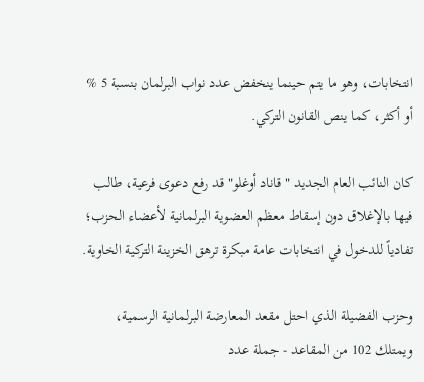انتخابات، وهو ما يتم حينما ينخفض عدد نواب البرلمان بنسبة 5 % أو أكثر، كما ينص القانون التركي.

كان النائب العام الجديد " قاناد أوغلو" قد رفع دعوى فرعية، طالب فيها بالإغلاق دون إسقاط معظم العضوية البرلمانية لأعضاء الحزب؛ تفادياً للدخول في انتخابات عامة مبكرة ترهق الخزينة التركية الخاوية.

وحزب الفضيلة الذي احتل مقعد المعارضة البرلمانية الرسمية، ويمتلك 102 من المقاعد - جملة عدد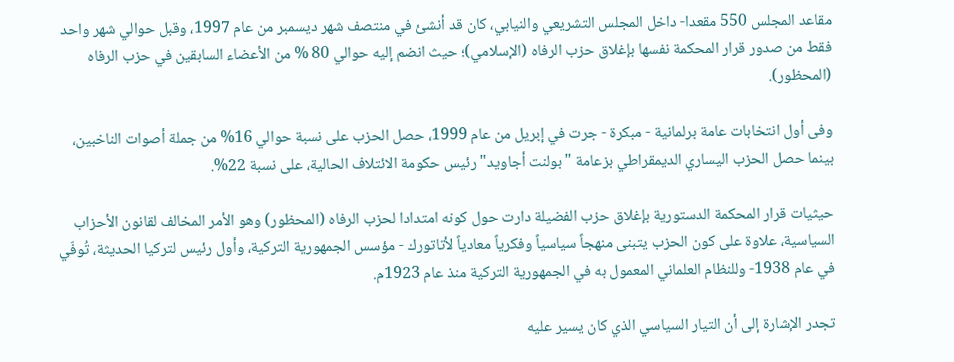مقاعد المجلس 550 مقعدا- داخل المجلس التشريعي والنيابي، كان قد أنشئ في منتصف شهر ديسمبر من عام 1997، وقبل حوالي شهر واحد فقط من صدور قرار المحكمة نفسها بإغلاق حزب الرفاه (الإسلامي)؛ حيث انضم إليه حوالي 80 % من الأعضاء السابقين في حزب الرفاه (المحظور).

وفى أول انتخابات عامة برلمانية - مبكرة - جرت في إبريل من عام 1999، حصل الحزب على نسبة حوالي 16% من جملة أصوات الناخبين، بينما حصل الحزب اليساري الديمقراطي بزعامة "بولنت أجاويد" رئيس حكومة الائتلاف الحالية، على نسبة 22%.

حيثيات قرار المحكمة الدستورية بإغلاق حزب الفضيلة دارت حول كونه امتدادا لحزب الرفاه (المحظور) وهو الأمر المخالف لقانون الأحزاب السياسية، علاوة على كون الحزب يتبنى منهجاً سياسياً وفكرياً معادياً لأتاتورك - مؤسس الجمهورية التركية، وأول رئيس لتركيا الحديثة، تُوفّي في عام 1938- وللنظام العلماني المعمول به في الجمهورية التركية منذ عام 1923م.

تجدر الإشارة إلى أن التيار السياسي الذي كان يسير عليه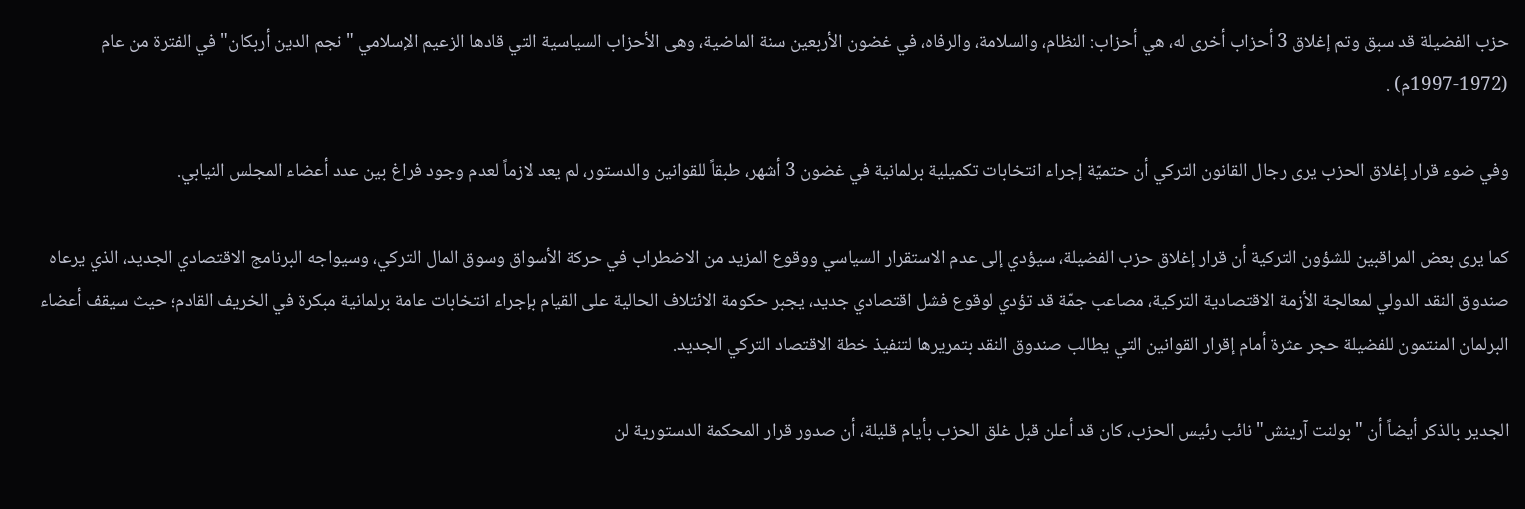حزب الفضيلة قد سبق وتم إغلاق 3 أحزاب أخرى له، هي أحزاب: النظام، والسلامة، والرفاه، في غضون الأربعين سنة الماضية، وهى الأحزاب السياسية التي قادها الزعيم الإسلامي "نجم الدين أربكان" في الفترة من عام (1972-1997م) .

وفي ضوء قرار إغلاق الحزب يرى رجال القانون التركي أن حتميّة إجراء انتخابات تكميلية برلمانية في غضون 3 أشهر، طبقاً للقوانين والدستور، لم يعد لازماً لعدم وجود فراغ بين عدد أعضاء المجلس النيابي.

كما يرى بعض المراقبين للشؤون التركية أن قرار إغلاق حزب الفضيلة، سيؤدي إلى عدم الاستقرار السياسي ووقوع المزيد من الاضطراب في حركة الأسواق وسوق المال التركي، وسيواجه البرنامج الاقتصادي الجديد، الذي يرعاه صندوق النقد الدولي لمعالجة الأزمة الاقتصادية التركية، مصاعب جمّة قد تؤدي لوقوع فشل اقتصادي جديد، يجبر حكومة الائتلاف الحالية على القيام بإجراء انتخابات عامة برلمانية مبكرة في الخريف القادم؛ حيث سيقف أعضاء البرلمان المنتمون للفضيلة حجر عثرة أمام إقرار القوانين التي يطالب صندوق النقد بتمريرها لتنفيذ خطة الاقتصاد التركي الجديد.

الجدير بالذكر أيضاً أن "بولنت آرينش" نائب رئيس الحزب، كان قد أعلن قبل غلق الحزب بأيام قليلة، أن صدور قرار المحكمة الدستورية لن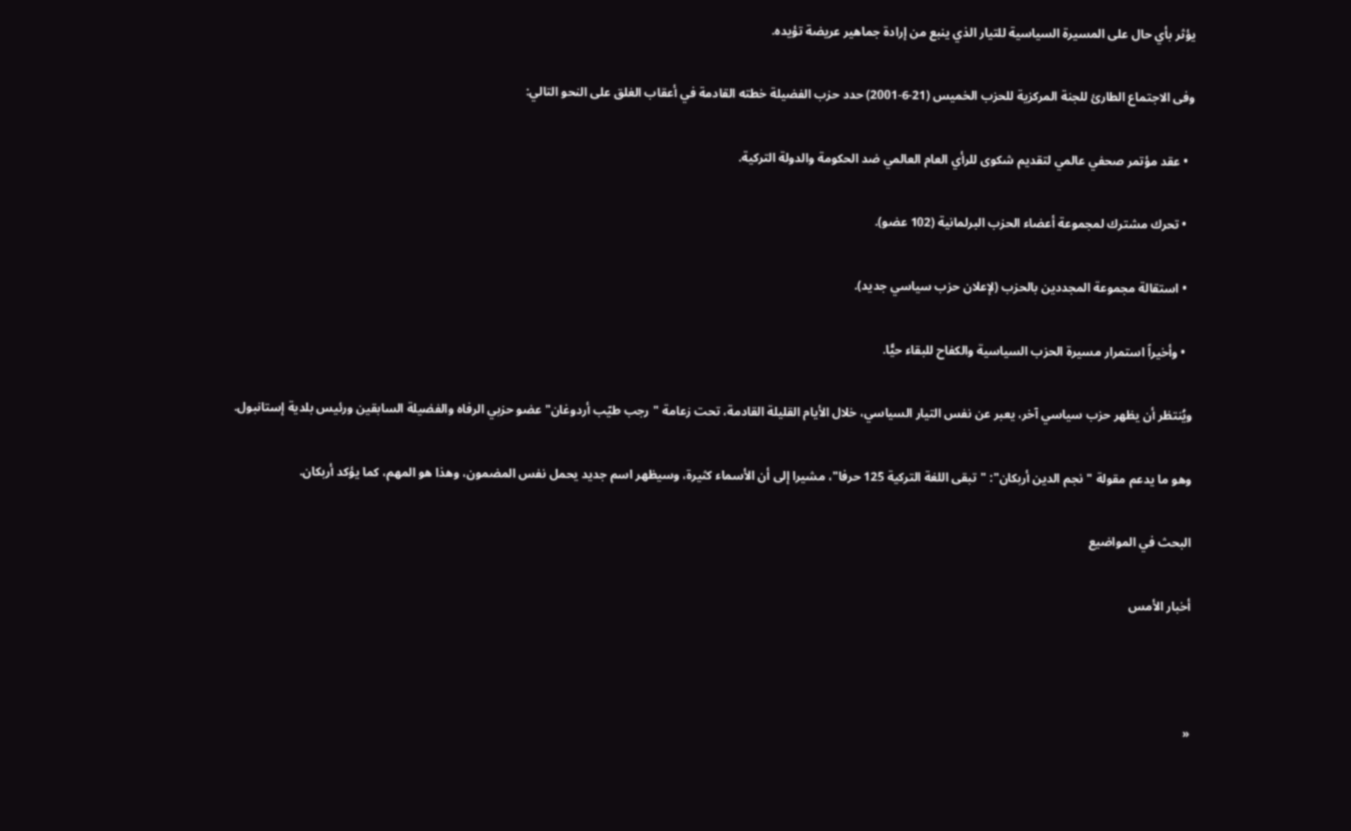يؤثر بأي حال على المسيرة السياسية للتيار الذي ينبع من إرادة جماهير عريضة تؤيده.

وفى الاجتماع الطارئ للجنة المركزية للحزب الخميس (21-6-2001) حدد حزب الفضيلة خطته القادمة في أعقاب الغلق على النحو التالي:

  • عقد مؤتمر صحفي عالمي لتقديم شكوى للرأي العام العالمي ضد الحكومة والدولة التركية.

  • تحرك مشترك لمجموعة أعضاء الحزب البرلمانية (102 عضو).

  • استقالة مجموعة المجددين بالحزب (لإعلان حزب سياسي جديد).

  • وأخيراً استمرار مسيرة الحزب السياسية والكفاح للبقاء حيًّا.

ويُنتظر أن يظهر حزب سياسي آخر، يعبر عن نفس التيار السياسي، خلال الأيام القليلة القادمة، تحت زعامة "رجب طيّب أردوغان" عضو حزبي الرفاه والفضيلة السابقين ورئيس بلدية إستانبول.

وهو ما يدعم مقولة "نجم الدين أربكان": "تبقى اللغة التركية 125 حرفا"، مشيرا إلى أن الأسماء كثيرة، وسيظهر اسم جديد يحمل نفس المضمون، وهذا هو المهم، كما يؤكد أربكان.

البحث في المواضيع

أخبار الأمس



«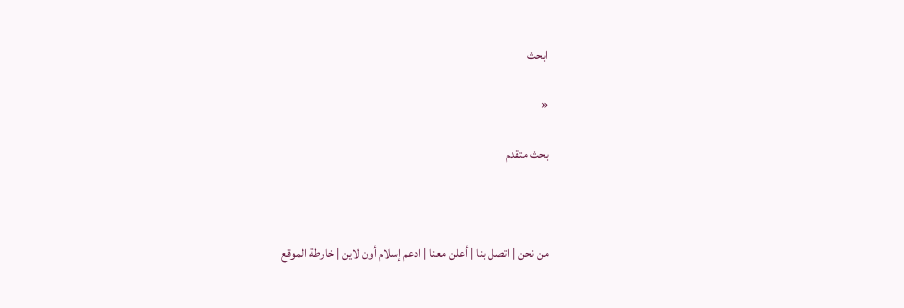ابحث

«

بحث متقدم



من نحن | اتصل بنا | أعلن معنا | ادعم إسلام أون لاين | خارطة الموقع